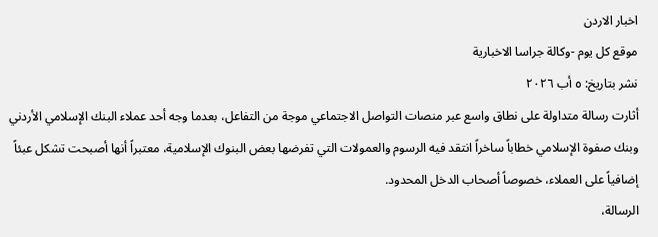اخبار الاردن
موقع كل يوم -وكالة جراسا الاخبارية
نشر بتاريخ: ٥ أب ٢٠٢٦
أثارت رسالة متداولة على نطاق واسع عبر منصات التواصل الاجتماعي موجة من التفاعل، بعدما وجه أحد عملاء البنك الإسلامي الأردني وبنك صفوة الإسلامي خطاباً ساخراً انتقد فيه الرسوم والعمولات التي تفرضها بعض البنوك الإسلامية، معتبراً أنها أصبحت تشكل عبئاً إضافياً على العملاء، خصوصاً أصحاب الدخل المحدود.
الرسالة،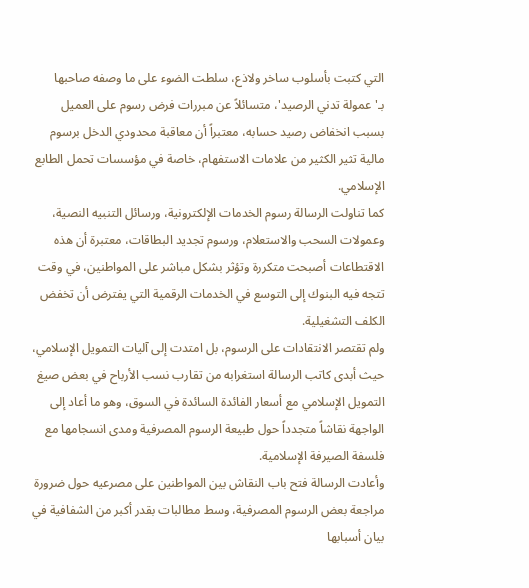التي كتبت بأسلوب ساخر ولاذع، سلطت الضوء على ما وصفه صاحبها بـ'عمولة تدني الرصيد'، متسائلاً عن مبررات فرض رسوم على العميل بسبب انخفاض رصيد حسابه، معتبراً أن معاقبة محدودي الدخل برسوم مالية تثير الكثير من علامات الاستفهام، خاصة في مؤسسات تحمل الطابع الإسلامي.
كما تناولت الرسالة رسوم الخدمات الإلكترونية، ورسائل التنبيه النصية، وعمولات السحب والاستعلام، ورسوم تجديد البطاقات، معتبرة أن هذه الاقتطاعات أصبحت متكررة وتؤثر بشكل مباشر على المواطنين، في وقت تتجه فيه البنوك إلى التوسع في الخدمات الرقمية التي يفترض أن تخفض الكلف التشغيلية.
ولم تقتصر الانتقادات على الرسوم، بل امتدت إلى آليات التمويل الإسلامي، حيث أبدى كاتب الرسالة استغرابه من تقارب نسب الأرباح في بعض صيغ التمويل الإسلامي مع أسعار الفائدة السائدة في السوق، وهو ما أعاد إلى الواجهة نقاشاً متجدداً حول طبيعة الرسوم المصرفية ومدى انسجامها مع فلسفة الصيرفة الإسلامية.
وأعادت الرسالة فتح باب النقاش بين المواطنين على مصرعيه حول ضرورة مراجعة بعض الرسوم المصرفية، وسط مطالبات بقدر أكبر من الشفافية في بيان أسبابها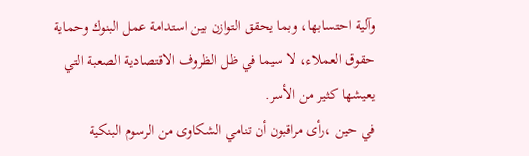وآلية احتسابها، وبما يحقق التوازن بين استدامة عمل البنوك وحماية حقوق العملاء، لا سيما في ظل الظروف الاقتصادية الصعبة التي يعيشها كثير من الأسر.
في حين ،رأى مراقبون أن تنامي الشكاوى من الرسوم البنكية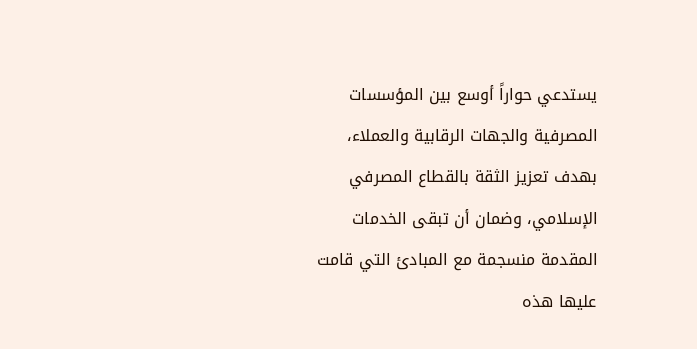يستدعي حواراً أوسع بين المؤسسات المصرفية والجهات الرقابية والعملاء، بهدف تعزيز الثقة بالقطاع المصرفي الإسلامي، وضمان أن تبقى الخدمات المقدمة منسجمة مع المبادئ التي قامت عليها هذه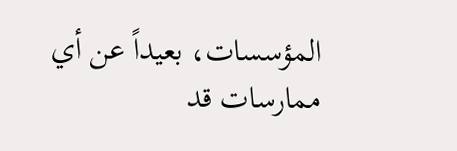المؤسسات، بعيداً عن أي ممارسات قد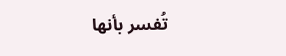تُفسر بأنها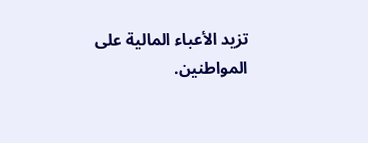تزيد الأعباء المالية على المواطنين.